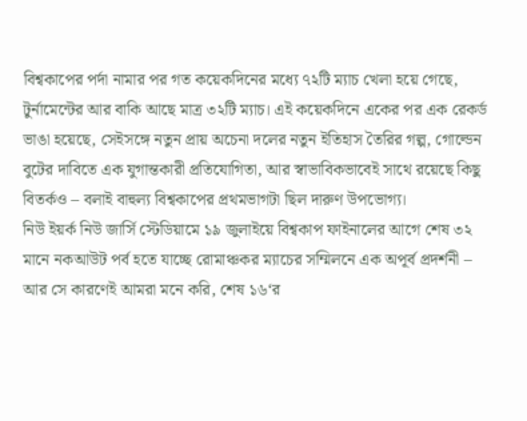বিশ্বকাপের পর্দা নামার পর গত কয়েকদিনের মধ্যে ৭২টি ম্যাচ খেলা হয়ে গেছে, টুর্নামেন্টের আর বাকি আছে মাত্র ৩২টি ম্যাচ। এই কয়েকদিনে একের পর এক রেকর্ড ভাঙা হয়েছে, সেইসঙ্গে নতুন প্রায় অচেনা দলের নতুন ইতিহাস তৈরির গল্প, গোল্ডেন বুটের দাবিতে এক যুগান্তকারী প্রতিযোগিতা, আর স্বাভাবিকভাবেই সাথে রয়েছে কিছু বিতর্কও – বলাই বাহুল্য বিশ্বকাপের প্রথমভাগটা ছিল দারুণ উপভোগ্য।
নিউ ইয়র্ক নিউ জার্সি স্টেডিয়ামে ১৯ জুলাইয়ে বিশ্বকাপ ফাইনালের আগে শেষ ৩২ মানে নকআউট পর্ব হতে যাচ্ছে রোমাঞ্চকর ম্যাচের সম্মিলনে এক অপূর্ব প্রদর্শনী – আর সে কারণেই আমরা মনে করি, শেষ ১৬‘র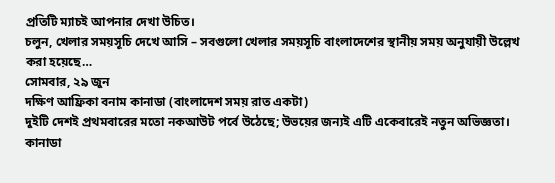প্রতিটি ম্যাচই আপনার দেখা উচিত।
চলুন, খেলার সময়সূচি দেখে আসি – সবগুলো খেলার সময়সূচি বাংলাদেশের স্থানীয় সময় অনুযায়ী উল্লেখ করা হয়েছে…
সোমবার, ২৯ জুন
দক্ষিণ আফ্রিকা বনাম কানাডা (বাংলাদেশ সময় রাত একটা)
দুইটি দেশই প্রথমবারের মতো নকআউট পর্বে উঠেছে; উভয়ের জন্যই এটি একেবারেই নতুন অভিজ্ঞতা। কানাডা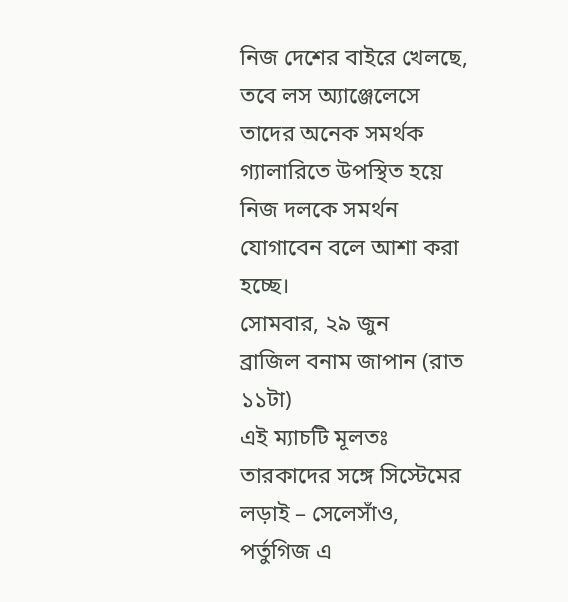নিজ দেশের বাইরে খেলছে, তবে লস অ্যাঞ্জেলেসে তাদের অনেক সমর্থক গ্যালারিতে উপস্থিত হয়ে নিজ দলকে সমর্থন যোগাবেন বলে আশা করা হচ্ছে।
সোমবার, ২৯ জুন
ব্রাজিল বনাম জাপান (রাত ১১টা)
এই ম্যাচটি মূলতঃ তারকাদের সঙ্গে সিস্টেমের লড়াই – সেলেসাঁও, পর্তুগিজ এ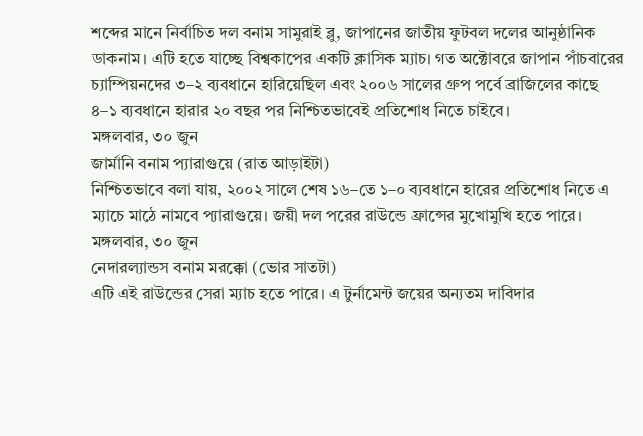শব্দের মানে নির্বাচিত দল বনাম সামুরাই ব্লু, জাপানের জাতীয় ফুটবল দলের আনুষ্ঠানিক ডাকনাম। এটি হতে যাচ্ছে বিশ্বকাপের একটি ক্লাসিক ম্যাচ। গত অক্টোবরে জাপান পাঁচবারের চ্যাম্পিয়নদের ৩–২ ব্যবধানে হারিয়েছিল এবং ২০০৬ সালের গ্রুপ পর্বে ব্রাজিলের কাছে ৪–১ ব্যবধানে হারার ২০ বছর পর নিশ্চিতভাবেই প্রতিশোধ নিতে চাইবে।
মঙ্গলবার, ৩০ জুন
জার্মানি বনাম প্যারাগুয়ে (রাত আড়াইটা)
নিশ্চিতভাবে বলা যায়, ২০০২ সালে শেষ ১৬–তে ১–০ ব্যবধানে হারের প্রতিশোধ নিতে এ ম্যাচে মাঠে নামবে প্যারাগুয়ে। জয়ী দল পরের রাউন্ডে ফ্রান্সের মুখোমুখি হতে পারে।
মঙ্গলবার, ৩০ জুন
নেদারল্যান্ডস বনাম মরক্কো (ভোর সাতটা)
এটি এই রাউন্ডের সেরা ম্যাচ হতে পারে। এ টুর্নামেন্ট জয়ের অন্যতম দাবিদার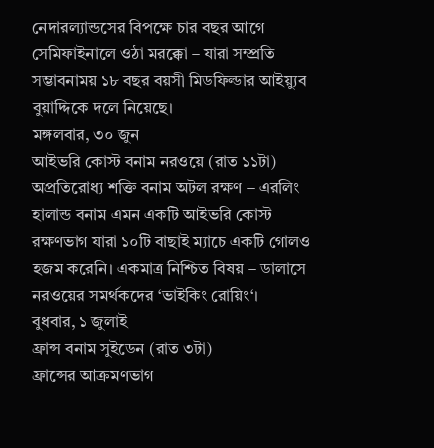নেদারল্যান্ডসের বিপক্ষে চার বছর আগে সেমিফাইনালে ওঠা মরক্কো – যারা সম্প্রতি সম্ভাবনাময় ১৮ বছর বয়সী মিডফিল্ডার আইয়্যুব বুয়াদ্দিকে দলে নিয়েছে।
মঙ্গলবার, ৩০ জুন
আইভরি কোস্ট বনাম নরওয়ে (রাত ১১টা)
অপ্রতিরোধ্য শক্তি বনাম অটল রক্ষণ – এরলিং হালান্ড বনাম এমন একটি আইভরি কোস্ট রক্ষণভাগ যারা ১০টি বাছাই ম্যাচে একটি গোলও হজম করেনি। একমাত্র নিশ্চিত বিষয় – ডালাসে নরওয়ের সমর্থকদের ‘ভাইকিং রোয়িং‘।
বুধবার, ১ জুলাই
ফ্রান্স বনাম সুইডেন (রাত ৩টা)
ফ্রান্সের আক্রমণভাগ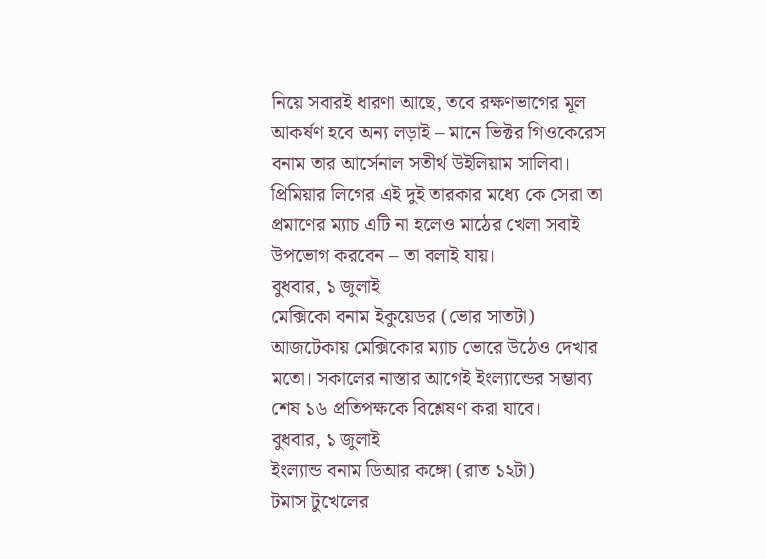নিয়ে সবারই ধারণা আছে, তবে রক্ষণভাগের মূল আকর্ষণ হবে অন্য লড়াই – মানে ভিক্টর গিওকেরেস বনাম তার আর্সেনাল সতীর্থ উইলিয়াম সালিবা। প্রিমিয়ার লিগের এই দুই তারকার মধ্যে কে সেরা তা প্রমাণের ম্যাচ এটি না হলেও মাঠের খেলা সবাই উপভোগ করবেন – তা বলাই যায়।
বুধবার, ১ জুলাই
মেক্সিকো বনাম ইকুয়েডর (ভোর সাতটা)
আজটেকায় মেক্সিকোর ম্যাচ ভোরে উঠেও দেখার মতো। সকালের নাস্তার আগেই ইংল্যান্ডের সম্ভাব্য শেষ ১৬ প্রতিপক্ষকে বিশ্লেষণ করা যাবে।
বুধবার, ১ জুলাই
ইংল্যান্ড বনাম ডিআর কঙ্গো (রাত ১২টা)
টমাস টুখেলের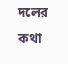দলের কথা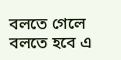বলতে গেলে বলতে হবে এ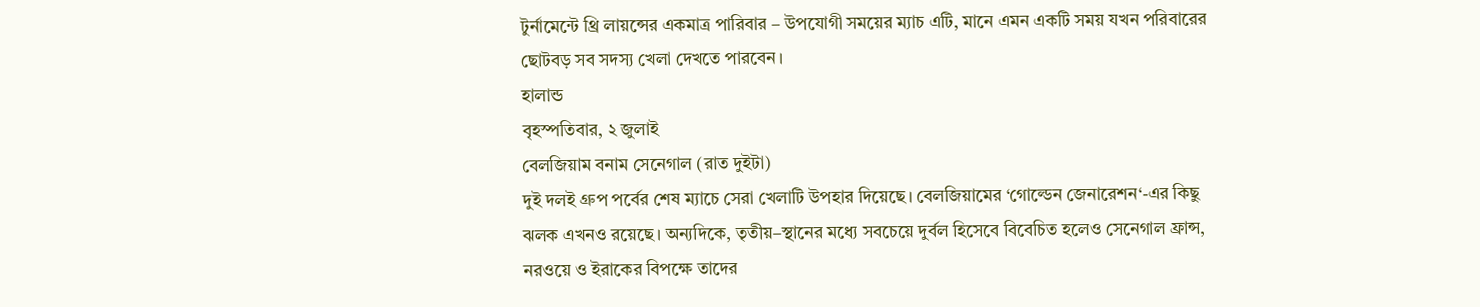টুর্নামেন্টে থ্রি লায়ন্সের একমাত্র পারিবার – উপযোগী সময়ের ম্যাচ এটি, মানে এমন একটি সময় যখন পরিবারের ছোটবড় সব সদস্য খেলা দেখতে পারবেন।
হালান্ড
বৃহস্পতিবার, ২ জুলাই
বেলজিয়াম বনাম সেনেগাল (রাত দুইটা)
দুই দলই গ্রুপ পর্বের শেষ ম্যাচে সেরা খেলাটি উপহার দিয়েছে। বেলজিয়ামের ‘গোল্ডেন জেনারেশন‘-এর কিছু ঝলক এখনও রয়েছে। অন্যদিকে, তৃতীয়–স্থানের মধ্যে সবচেয়ে দুর্বল হিসেবে বিবেচিত হলেও সেনেগাল ফ্রান্স, নরওয়ে ও ইরাকের বিপক্ষে তাদের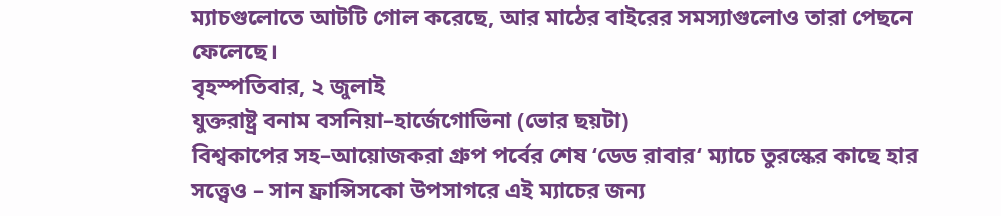ম্যাচগুলোতে আটটি গোল করেছে, আর মাঠের বাইরের সমস্যাগুলোও তারা পেছনে ফেলেছে।
বৃহস্পতিবার, ২ জুলাই
যুক্তরাষ্ট্র বনাম বসনিয়া–হার্জেগোভিনা (ভোর ছয়টা)
বিশ্বকাপের সহ–আয়োজকরা গ্রুপ পর্বের শেষ ‘ডেড রাবার‘ ম্যাচে তুরস্কের কাছে হার সত্ত্বেও – সান ফ্রান্সিসকো উপসাগরে এই ম্যাচের জন্য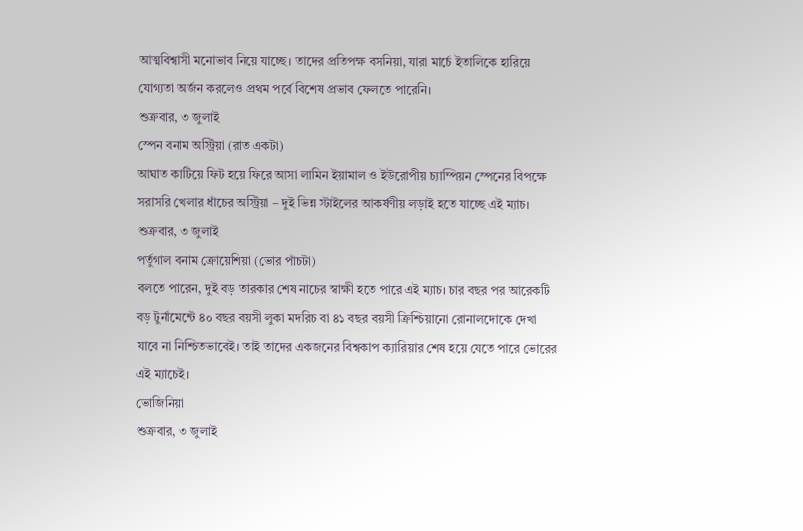আত্মবিশ্বাসী মনোভাব নিয়ে যাচ্ছে। তাদের প্রতিপক্ষ বসনিয়া, যারা মার্চে ইতালিকে হারিয়ে যোগ্যতা অর্জন করলেও প্রথম পর্বে বিশেষ প্রভাব ফেলতে পারেনি।
শুক্রবার, ৩ জুলাই
স্পেন বনাম অস্ট্রিয়া (রাত একটা)
আঘাত কাটিয়ে ফিট হয়ে ফিরে আসা লামিন ইয়ামাল ও ইউরোপীয় চ্যাম্পিয়ন স্পেনের বিপক্ষে সরাসরি খেলার ধাঁচের অস্ট্রিয়া – দুই ভিন্ন স্টাইলের আকর্ষণীয় লড়াই হতে যাচ্ছে এই ম্যাচ।
শুক্রবার, ৩ জুলাই
পর্তুগাল বনাম ক্রোয়েশিয়া (ভোর পাঁচটা)
বলতে পারেন, দুই বড় তারকার শেষ নাচের স্বাক্ষী হতে পারে এই ম্যাচ। চার বছর পর আরেকটি বড় টুর্নামেন্টে ৪০ বছর বয়সী লুকা মদরিচ বা ৪১ বছর বয়সী ক্রিশ্চিয়ানো রোনালদোকে দেখা যাবে না নিশ্চিতভাবেই। তাই তাদের একজনের বিশ্বকাপ ক্যারিয়ার শেষ হয়ে যেতে পারে ভোরের এই ম্যাচেই।
ভোজিনিয়া
শুক্রবার, ৩ জুলাই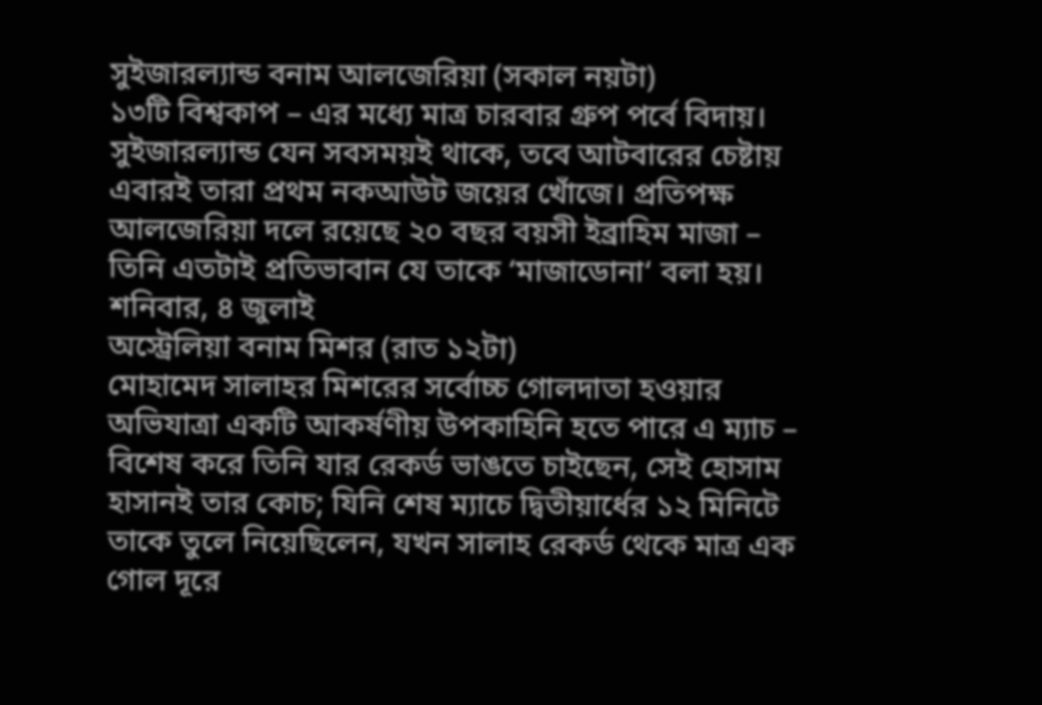সুইজারল্যান্ড বনাম আলজেরিয়া (সকাল নয়টা)
১৩টি বিশ্বকাপ – এর মধ্যে মাত্র চারবার গ্রুপ পর্বে বিদায়। সুইজারল্যান্ড যেন সবসময়ই থাকে, তবে আটবারের চেষ্টায় এবারই তারা প্রথম নকআউট জয়ের খোঁজে। প্রতিপক্ষ আলজেরিয়া দলে রয়েছে ২০ বছর বয়সী ইব্রাহিম মাজা – তিনি এতটাই প্রতিভাবান যে তাকে ‘মাজাডোনা‘ বলা হয়।
শনিবার, ৪ জুলাই
অস্ট্রেলিয়া বনাম মিশর (রাত ১২টা)
মোহামেদ সালাহর মিশরের সর্বোচ্চ গোলদাতা হওয়ার অভিযাত্রা একটি আকর্ষণীয় উপকাহিনি হতে পারে এ ম্যাচ – বিশেষ করে তিনি যার রেকর্ড ভাঙতে চাইছেন, সেই হোসাম হাসানই তার কোচ; যিনি শেষ ম্যাচে দ্বিতীয়ার্ধের ১২ মিনিটে তাকে তুলে নিয়েছিলেন, যখন সালাহ রেকর্ড থেকে মাত্র এক গোল দূরে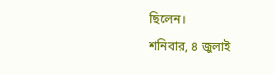ছিলেন।
শনিবার, ৪ জুলাই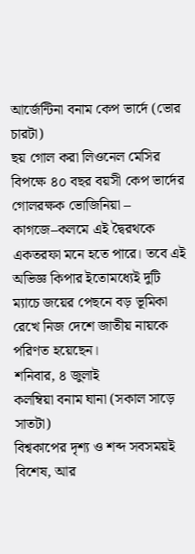আর্জেন্টিনা বনাম কেপ ভার্দে (ভোর চারটা)
ছয় গোল করা লিওনেল মেসির বিপক্ষে ৪০ বছর বয়সী কেপ ভার্দের গোলরক্ষক ভোজিনিয়া – কাগজে–কলমে এই দ্বৈরথকে একতরফা মনে হতে পারে। তবে এই অভিজ্ঞ কিপার ইতোমধ্যেই দুটি ম্যাচে জয়ের পেছনে বড় ভূমিকা রেখে নিজ দেশে জাতীয় নায়কে পরিণত হয়েছেন।
শনিবার, ৪ জুলাই
কলম্বিয়া বনাম ঘানা (সকাল সাড়ে সাতটা)
বিশ্বকাপের দৃশ্য ও শব্দ সবসময়ই বিশেষ, আর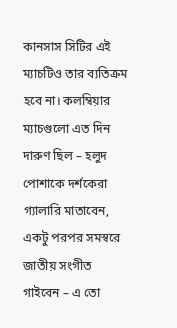কানসাস সিটির এই ম্যাচটিও তার ব্যতিক্রম হবে না। কলম্বিয়ার ম্যাচগুলো এত দিন দারুণ ছিল – হলুদ পোশাকে দর্শকেরা গ্যালারি মাতাবেন, একটু পরপর সমস্বরে জাতীয় সংগীত গাইবেন – এ তো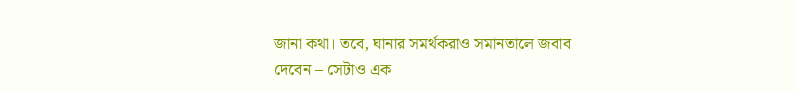জানা কথা। তবে, ঘানার সমর্থকরাও সমানতালে জবাব দেবেন – সেটাও এক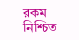রকম নিশ্চিত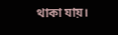থাকা যায়।